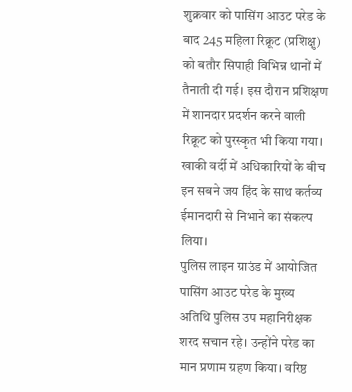शुक्रवार को पासिंग आउट परेड के बाद 245 महिला रिक्रूट (प्रशिक्षु) को बतौर सिपाही विभिन्न थानों में तैनाती दी गई। इस दौरान प्रशिक्षण में शानदार प्रदर्शन करने वाली रिक्रूट को पुरस्कृत भी किया गया। खाकी वर्दी में अधिकारियों के बीच इन सबने जय हिंद के साथ कर्तव्य ईमानदारी से निभाने का संकल्प लिया।
पुलिस लाइन ग्राउंड में आयोजित पासिंग आउट परेड के मुख्य अतिथि पुलिस उप महानिरीक्षक शरद सचान रहे। उन्होंने परेड का मान प्रणाम ग्रहण किया। वरिष्ठ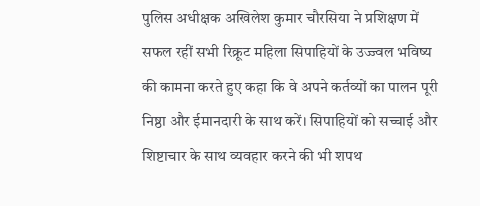पुलिस अधीक्षक अखिलेश कुमार चौरसिया ने प्रशिक्षण में सफल रहीं सभी रिक्रूट महिला सिपाहियों के उज्ज्वल भविष्य की कामना करते हुए कहा कि वे अपने कर्तव्यों का पालन पूरी निष्ठा और ईमानदारी के साथ करें। सिपाहियों को सच्चाई और शिष्टाचार के साथ व्यवहार करने की भी शपथ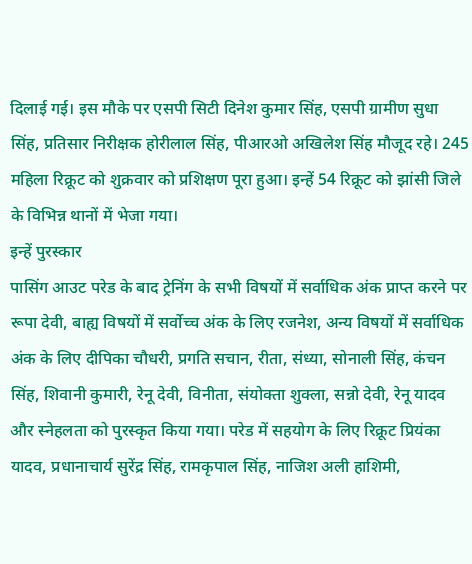दिलाई गई। इस मौके पर एसपी सिटी दिनेश कुमार सिंह, एसपी ग्रामीण सुधा सिंह, प्रतिसार निरीक्षक होरीलाल सिंह, पीआरओ अखिलेश सिंह मौजूद रहे। 245 महिला रिक्रूट को शुक्रवार को प्रशिक्षण पूरा हुआ। इन्हें 54 रिक्रूट को झांसी जिले के विभिन्न थानों में भेजा गया।
इन्हें पुरस्कार
पासिंग आउट परेड के बाद ट्रेनिंग के सभी विषयों में सर्वाधिक अंक प्राप्त करने पर रूपा देवी, बाह्य विषयों में सर्वोच्च अंक के लिए रजनेश, अन्य विषयों में सर्वाधिक अंक के लिए दीपिका चौधरी, प्रगति सचान, रीता, संध्या, सोनाली सिंह, कंचन सिंह, शिवानी कुमारी, रेनू देवी, विनीता, संयोक्ता शुक्ला, सन्नो देवी, रेनू यादव और स्नेहलता को पुरस्कृत किया गया। परेड में सहयोग के लिए रिक्रूट प्रियंका यादव, प्रधानाचार्य सुरेंद्र सिंह, रामकृपाल सिंह, नाजिश अली हाशिमी,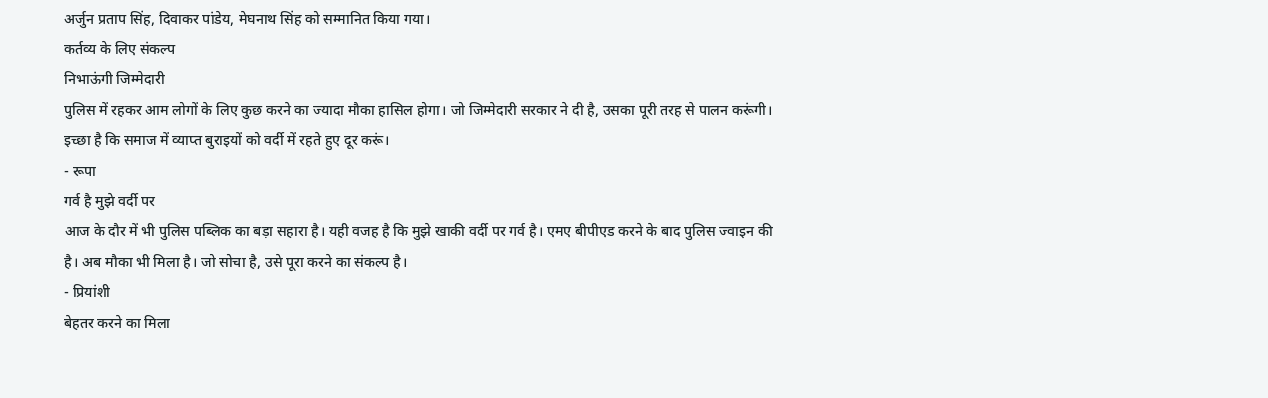अर्जुन प्रताप सिंह, दिवाकर पांडेय, मेघनाथ सिंह को सम्मानित किया गया।
कर्तव्य के लिए संकल्प
निभाऊंगी जिम्मेदारी
पुलिस में रहकर आम लोगों के लिए कुछ करने का ज्यादा मौका हासिल होगा। जो जिम्मेदारी सरकार ने दी है, उसका पूरी तरह से पालन करूंगी। इच्छा है कि समाज में व्याप्त बुराइयों को वर्दी में रहते हुए दूर करूं।
- रूपा
गर्व है मुझे वर्दी पर
आज के दौर में भी पुलिस पब्लिक का बड़ा सहारा है। यही वजह है कि मुझे खाकी वर्दी पर गर्व है। एमए बीपीएड करने के बाद पुलिस ज्वाइन की है। अब मौका भी मिला है। जो सोचा है, उसे पूरा करने का संकल्प है।
- प्रियांशी
बेहतर करने का मिला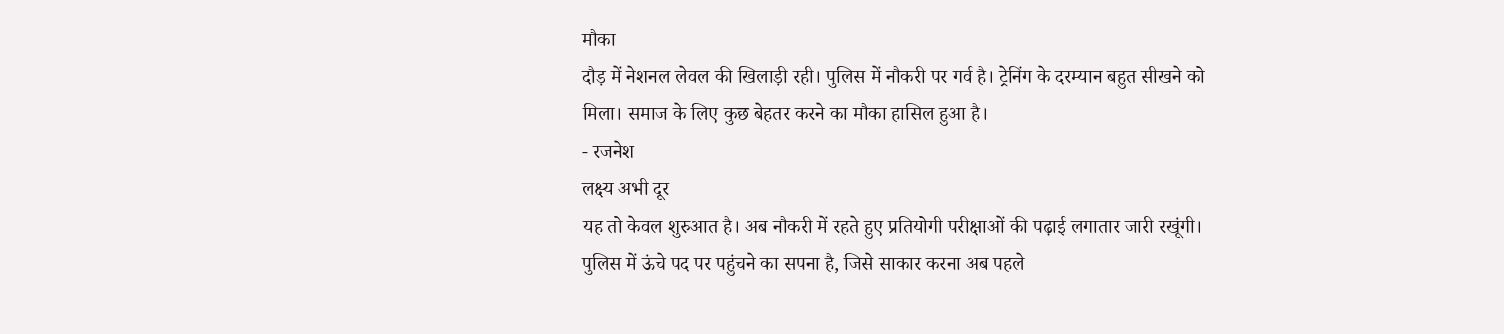मौका
दौड़ में नेशनल लेवल की खिलाड़ी रही। पुलिस में नौकरी पर गर्व है। ट्रेनिंग के दरम्यान बहुत सीखने को मिला। समाज के लिए कुछ बेहतर करने का मौका हासिल हुआ है।
- रजनेश
लक्ष्य अभी दूर
यह तो केवल शुरुआत है। अब नौकरी में रहते हुए प्रतियोगी परीक्षाओं की पढ़ाई लगातार जारी रखूंगी। पुलिस में ऊंचे पद पर पहुंचने का सपना है, जिसे साकार करना अब पहले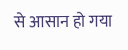से आसान हो गया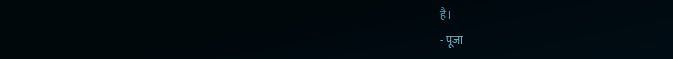है।
- पूजा